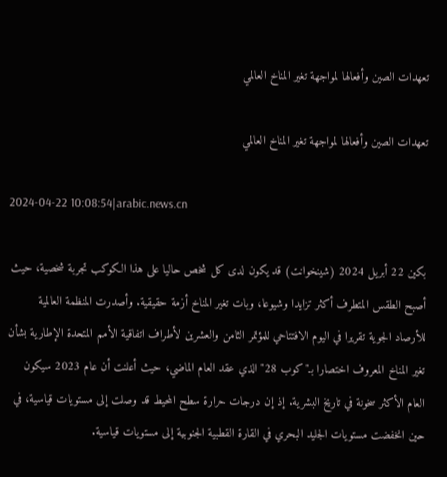تعهدات الصين وأفعالها لمواجهة تغير المناخ العالمي

تعهدات الصين وأفعالها لمواجهة تغير المناخ العالمي

2024-04-22 10:08:54|arabic.news.cn

بكين 22 أبريل 2024 (شينخوانت) قد يكون لدى كل شخص حاليا على هذا الكوكب تجربة شخصية، حيث أصبح الطقس المتطرف أكثر تزايدا وشيوعا، وبات تغير المناخ أزمة حقيقية. وأصدرت المنظمة العالمية للأرصاد الجوية تقريرا في اليوم الافتتاحي للمؤتمر الثامن والعشرين لأطراف اتفاقية الأمم المتحدة الإطارية بشأن تغير المناخ المعروف اختصارا بـ"كوب 28" الذي عقد العام الماضي، حيث أعلنت أن عام 2023 سيكون العام الأكثر سخونة في تاريخ البشرية. إذ إن درجات حرارة سطح المحيط قد وصلت إلى مستويات قياسية، في حين انخفضت مستويات الجليد البحري في القارة القطبية الجنوبية إلى مستويات قياسية.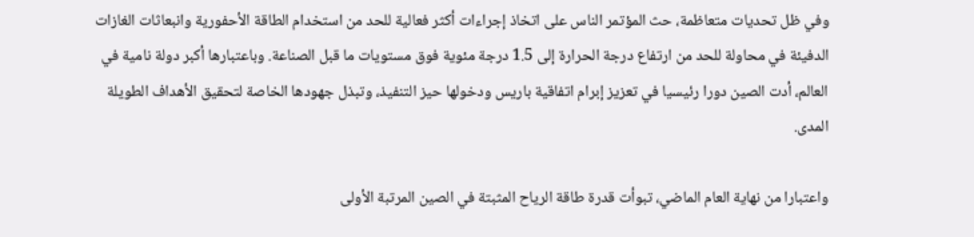وفي ظل تحديات متعاظمة، حث المؤتمر الناس على اتخاذ إجراءات أكثر فعالية للحد من استخدام الطاقة الأحفورية وانبعاثات الغازات الدفيئة في محاولة للحد من ارتفاع درجة الحرارة إلى 1.5 درجة مئوية فوق مستويات ما قبل الصناعة. وباعتبارها أكبر دولة نامية في العالم، أدت الصين دورا رئيسيا في تعزيز إبرام اتفاقية باريس ودخولها حيز التنفيذ، وتبذل جهودها الخاصة لتحقيق الأهداف الطويلة المدى.

واعتبارا من نهاية العام الماضي، تبوأت قدرة طاقة الرياح المثبتة في الصين المرتبة الأولى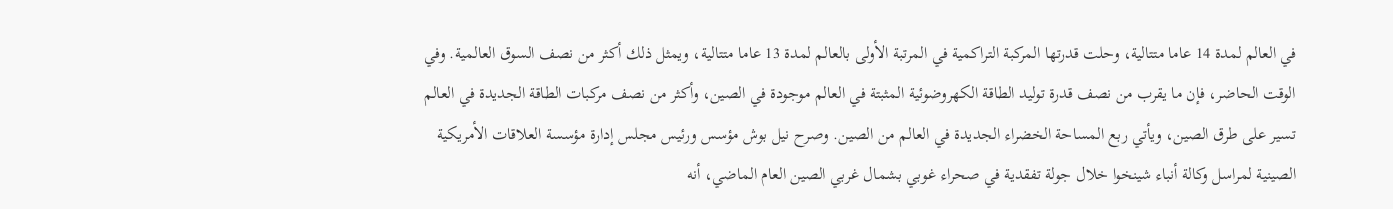في العالم لمدة 14 عاما متتالية، وحلت قدرتها المركبة التراكمية في المرتبة الأولى بالعالم لمدة 13 عاما متتالية، ويمثل ذلك أكثر من نصف السوق العالمية. وفي الوقت الحاضر، فإن ما يقرب من نصف قدرة توليد الطاقة الكهروضوئية المثبتة في العالم موجودة في الصين، وأكثر من نصف مركبات الطاقة الجديدة في العالم تسير على طرق الصين، ويأتي ربع المساحة الخضراء الجديدة في العالم من الصين. وصرح نيل بوش مؤسس ورئيس مجلس إدارة مؤسسة العلاقات الأمريكية الصينية لمراسل وكالة أنباء شينخوا خلال جولة تفقدية في صحراء غوبي بشمال غربي الصين العام الماضي، أنه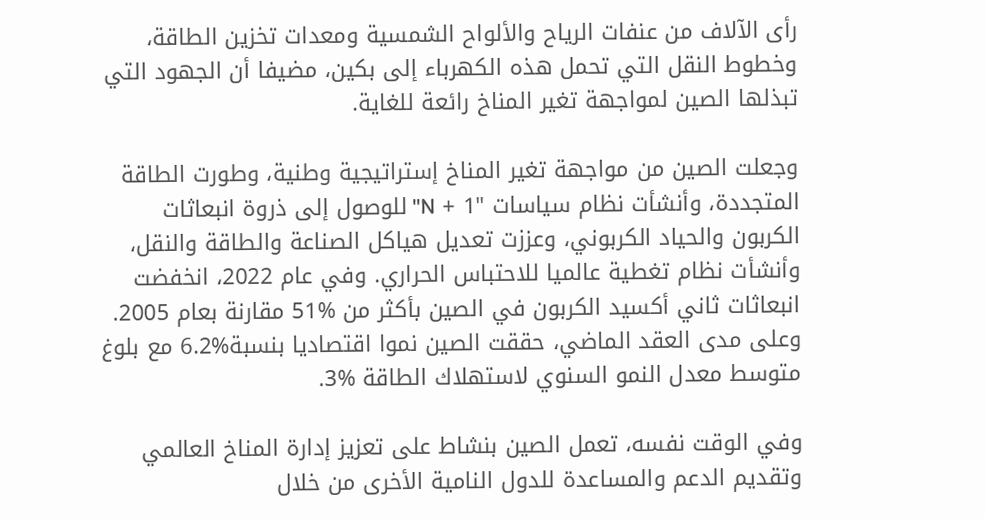رأى الآلاف من عنفات الرياح والألواح الشمسية ومعدات تخزين الطاقة، وخطوط النقل التي تحمل هذه الكهرباء إلى بكين، مضيفا أن الجهود التي تبذلها الصين لمواجهة تغير المناخ رائعة للغاية.

وجعلت الصين من مواجهة تغير المناخ إستراتيجية وطنية، وطورت الطاقة المتجددة، وأنشأت نظام سياسات "1 + N" للوصول إلى ذروة انبعاثات الكربون والحياد الكربوني، وعززت تعديل هياكل الصناعة والطاقة والنقل، وأنشأت نظام تغطية عالميا للاحتباس الحراري. وفي عام 2022، انخفضت انبعاثات ثاني أكسيد الكربون في الصين بأكثر من %51 مقارنة بعام 2005. وعلى مدى العقد الماضي، حققت الصين نموا اقتصاديا بنسبة%6.2 مع بلوغ متوسط معدل النمو السنوي لاستهلاك الطاقة %3.

وفي الوقت نفسه، تعمل الصين بنشاط على تعزيز إدارة المناخ العالمي وتقديم الدعم والمساعدة للدول النامية الأخرى من خلال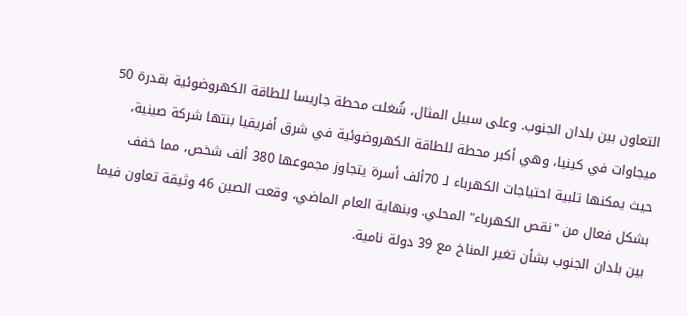التعاون بين بلدان الجنوب. وعلى سبيل المثال، شُغلت محطة جاريسا للطاقة الكهروضوئية بقدرة 50 ميجاوات في كينيا، وهي أكبر محطة للطاقة الكهروضوئية في شرق أفريقيا بنتها شركة صينية، حيث يمكنها تلبية احتياجات الكهرباء لـ 70ألف أسرة يتجاوز مجموعها 380 ألف شخص، مما خفف بشكل فعال من "نقص الكهرباء" المحلي. وبنهاية العام الماضي، وقعت الصين 46 وثيقة تعاون فيما بين بلدان الجنوب بشأن تغير المناخ مع 39 دولة نامية.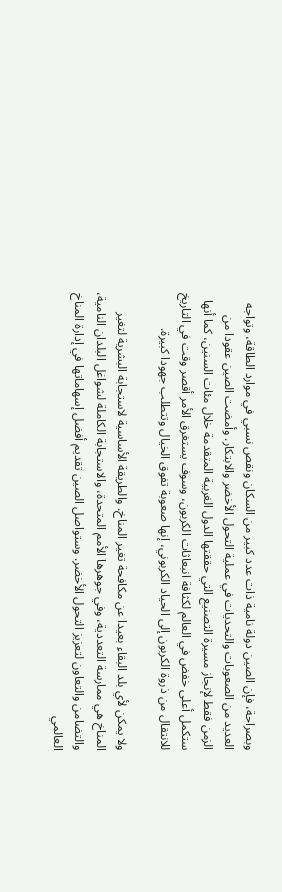وبصراحة، فإن الصين دولة نامية ذات عدد كبير من السكان ونقص نسبي في موارد الطاقة، وتواجه العديد من الصعوبات والتحديات في عملية التحول الأخضر والابتكار. وأمضت الصين عقودا من الزمن فقط لإنجاز مسيرة التصنيع التي حققتها الدول الغربية المتقدمة خلال مئات السنين، كما أنها ستكمل أعلى خفض في العالم لكثافة انبعاثات الكربون، وسوف يستغرق الأمر أقصر وقت في التاريخ للانتقال من ذروة الكربون إلى الحياد الكربوني، إنها صعوبة تفوق الخيال وتتطلب جهودا كبيرة.

ولا يمكن لأي بلد البقاء بعيدا عن مكافحة تغير المناخ. والطريقة الأساسية لاستجابة البشرية لتغير المناخ هي ممارسة التعددية، وفي جوهرها الأمم المتحدة، والاستجابة الكاملة لشواغل البلدان النامية، والتضامن والتعاون لتعزيز التحول الأخضر. وستواصل الصين تقديم أفضل إسهاماتها في إدارة المناخ العالمي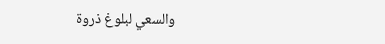والسعي لبلوغ ذروة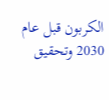الكربون قبل عام 2030 وتحقيق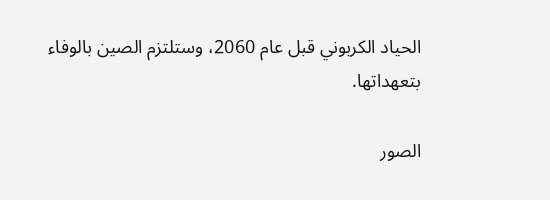الحياد الكربوني قبل عام 2060، وستلتزم الصين بالوفاء بتعهداتها.

الصور